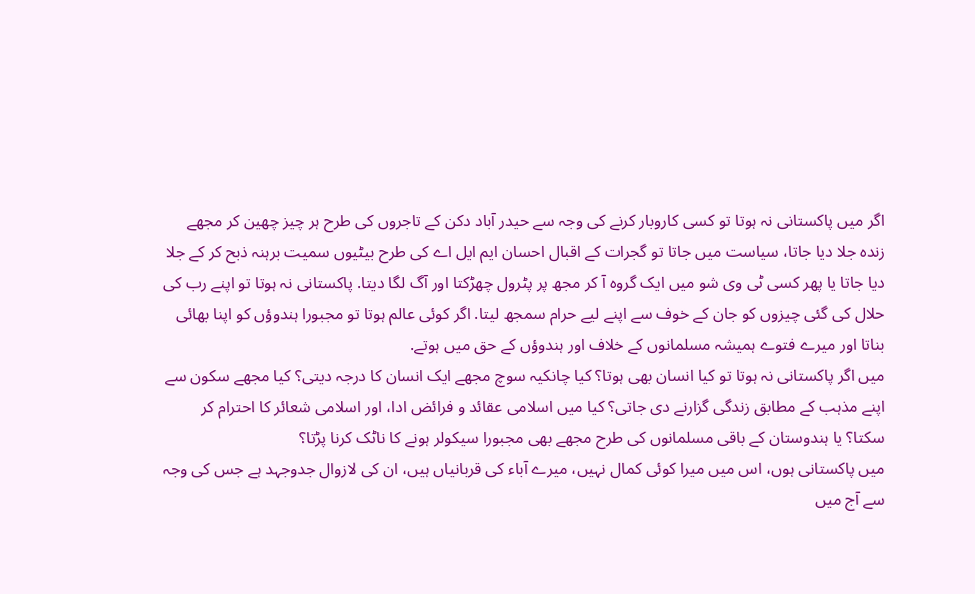اگر میں پاکستانی نہ ہوتا تو کسی کاروبار کرنے کی وجہ سے حیدر آباد دکن کے تاجروں کی طرح ہر چیز چھین کر مجھے زندہ جلا دیا جاتا، سیاست میں جاتا تو گجرات کے اقبال احسان ایم ایل اے کی طرح بیٹیوں سمیت برہنہ ذبح کر کے جلا دیا جاتا یا پھر کسی ٹی وی شو میں ایک گروہ آ کر مجھ پر پٹرول چھڑکتا اور آگ لگا دیتا. پاکستانی نہ ہوتا تو اپنے رب کی حلال کی گئی چیزوں کو جان کے خوف سے اپنے لیے حرام سمجھ لیتا. اگر کوئی عالم ہوتا تو مجبورا ہندوؤں کو اپنا بھائی بناتا اور میرے فتوے ہمیشہ مسلمانوں کے خلاف اور ہندوؤں کے حق میں ہوتے.
میں اگر پاکستانی نہ ہوتا تو کیا انسان بھی ہوتا؟ کیا چانکیہ سوچ مجھے ایک انسان کا درجہ دیتی؟ کیا مجھے سکون سے اپنے مذہب کے مطابق زندگی گزارنے دی جاتی؟ کیا میں اسلامی عقائد و فرائض ادا، اور اسلامی شعائر کا احترام کر سکتا؟ یا ہندوستان کے باقی مسلمانوں کی طرح مجھے بھی مجبورا سیکولر ہونے کا ناٹک کرنا پڑتا؟
میں پاکستانی ہوں، اس میں میرا کوئی کمال نہیں، میرے آباء کی قربانیاں ہیں، ان کی لازوال جدوجہد ہے جس کی وجہ سے آج میں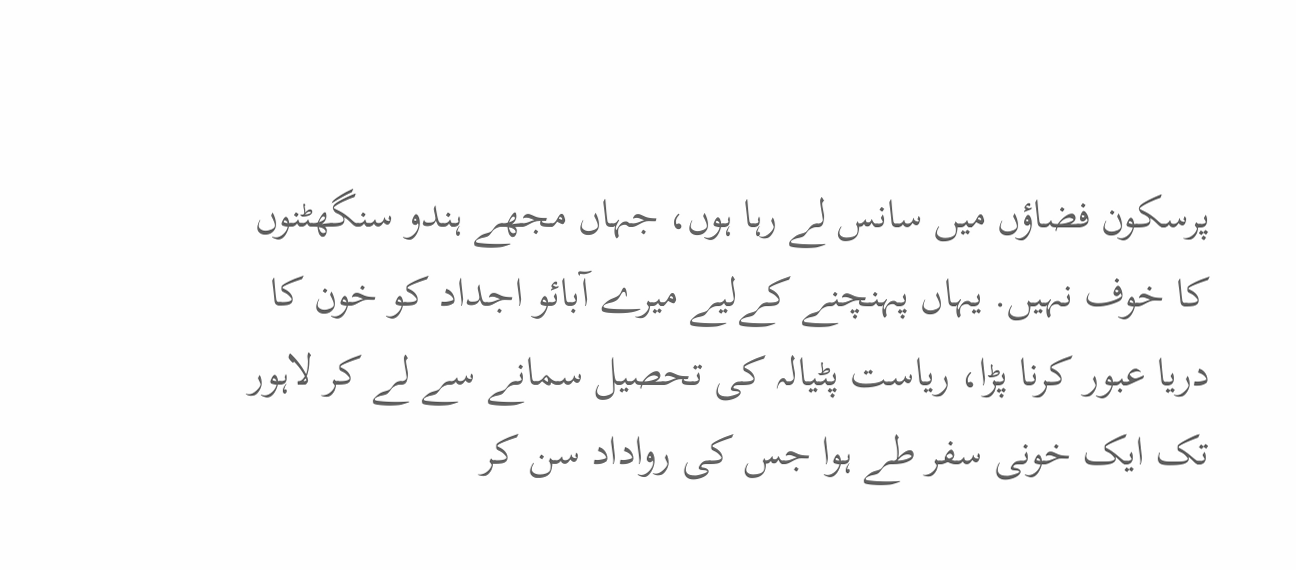پرسکون فضاؤں میں سانس لے رہا ہوں، جہاں مجھے ہندو سنگھٹنوں کا خوف نہیں. یہاں پہنچنے کےلیے میرے آبائو اجداد کو خون کا دریا عبور کرنا پڑا، ریاست پٹیالہ کی تحصیل سمانے سے لے کر لاہور تک ایک خونی سفر طے ہوا جس کی رواداد سن کر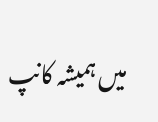میں ہمیشہ کانپ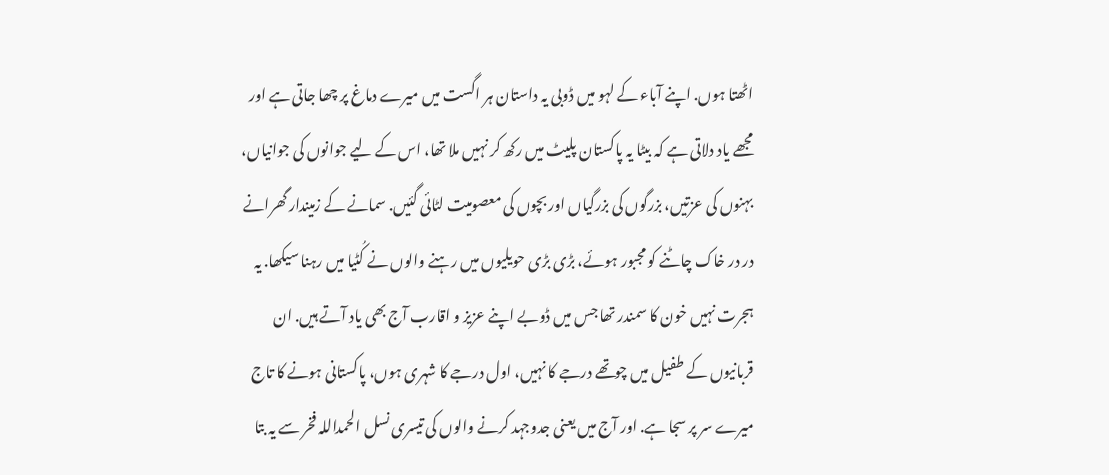اٹھتا ہوں. اپنے آباء کے لہو میں ڈوبی یہ داستان ہر اگست میں میرے دماغ پر چھا جاتی ہے اور مجھے یاد دلاتی ہے کہ بیٹا یہ پاکستان پلیٹ میں رکھ کر نہیں ملا تھا، اس کے لیے جوانوں کی جوانیاں، بہنوں کی عزتیں، بزرگوں کی بزرگیاں اور بچوں کی معصومیت لٹائی گئیں. سمانے کے زمیندار گھرانے در در خاک چاٹنے کو مجبور ہوئے، بڑی بڑی حویلیوں میں رہنے والوں نے کُٹیا میں رہنا سیکھا. یہ ہجرت نہیں خون کا سمندر تھا جس میں ڈوبے اپنے عزیز و اقارب آج بھی یاد آتے ہیں. ان قربانیوں کے طفیل میں چوتھے درجے کا نہیں، اول درجے کا شہری ہوں، پاکستانی ہونے کا تاج میرے سر پر سجا ہے. اور آج میں یعنی جدوجہد کرنے والوں کی تیسری نسل الحمداللہ فخر سے یہ بتا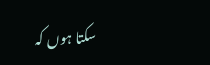سکتا ہوں کہ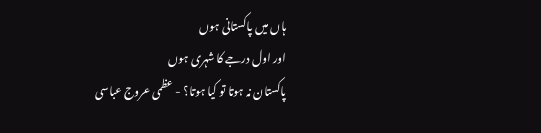ہاں میں پاکستانی ہوں
اور اول درجے کا شہری ہوں
پاکستان نہ ہوتا تو کیا ہوتا؟ - عظمی عروج عباسی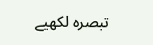تبصرہ لکھیے